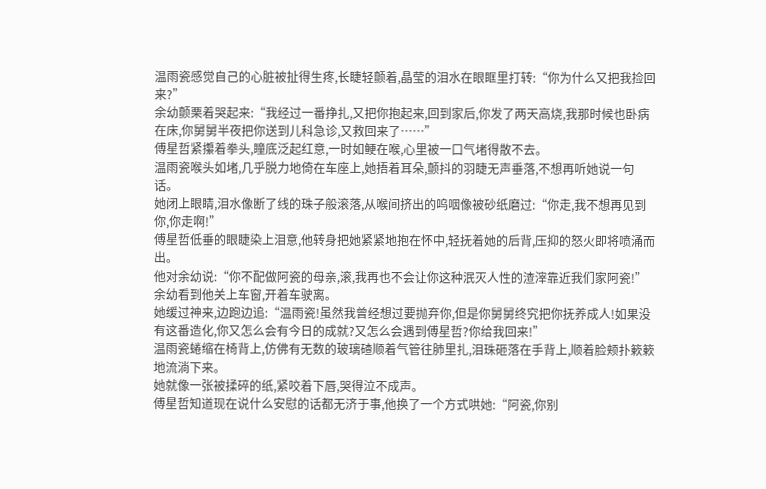温雨瓷感觉自己的心脏被扯得生疼,长睫轻颤着,晶莹的泪水在眼眶里打转:“你为什么又把我捡回来?”
余幼颤栗着哭起来:“我经过一番挣扎,又把你抱起来,回到家后,你发了两天高烧,我那时候也卧病在床,你舅舅半夜把你送到儿科急诊,又救回来了……”
傅星哲紧攥着拳头,瞳底泛起红意,一时如鲠在喉,心里被一口气堵得散不去。
温雨瓷喉头如堵,几乎脱力地倚在车座上,她捂着耳朵,颤抖的羽睫无声垂落,不想再听她说一句话。
她闭上眼睛,泪水像断了线的珠子般滚落,从喉间挤出的呜咽像被砂纸磨过:“你走,我不想再见到你,你走啊!”
傅星哲低垂的眼睫染上泪意,他转身把她紧紧地抱在怀中,轻抚着她的后背,压抑的怒火即将喷涌而出。
他对余幼说:“你不配做阿瓷的母亲,滚,我再也不会让你这种泯灭人性的渣滓靠近我们家阿瓷!”
余幼看到他关上车窗,开着车驶离。
她缓过神来,边跑边追:“温雨瓷!虽然我曾经想过要抛弃你,但是你舅舅终究把你抚养成人!如果没有这番造化,你又怎么会有今日的成就?又怎么会遇到傅星哲?你给我回来!”
温雨瓷蜷缩在椅背上,仿佛有无数的玻璃碴顺着气管往肺里扎,泪珠砸落在手背上,顺着脸颊扑簌簌地流淌下来。
她就像一张被揉碎的纸,紧咬着下唇,哭得泣不成声。
傅星哲知道现在说什么安慰的话都无济于事,他换了一个方式哄她:“阿瓷,你别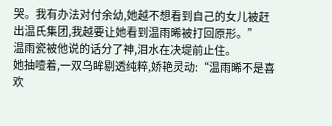哭。我有办法对付余幼,她越不想看到自己的女儿被赶出温氏集团,我越要让她看到温雨晞被打回原形。”
温雨瓷被他说的话分了神,泪水在决堤前止住。
她抽噎着,一双乌眸剔透纯粹,娇艳灵动:“温雨晞不是喜欢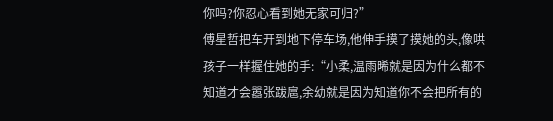你吗?你忍心看到她无家可归?”
傅星哲把车开到地下停车场,他伸手摸了摸她的头,像哄孩子一样握住她的手:“小柔,温雨晞就是因为什么都不知道才会嚣张跋扈,余幼就是因为知道你不会把所有的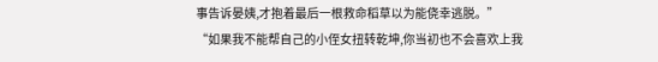事告诉晏姨,才抱着最后一根救命稻草以为能侥幸逃脱。”
“如果我不能帮自己的小侄女扭转乾坤,你当初也不会喜欢上我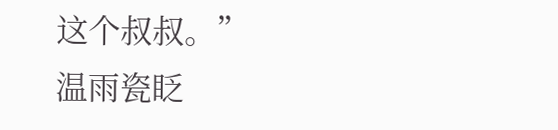这个叔叔。”
温雨瓷眨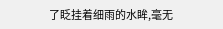了眨挂着细雨的水眸,毫无